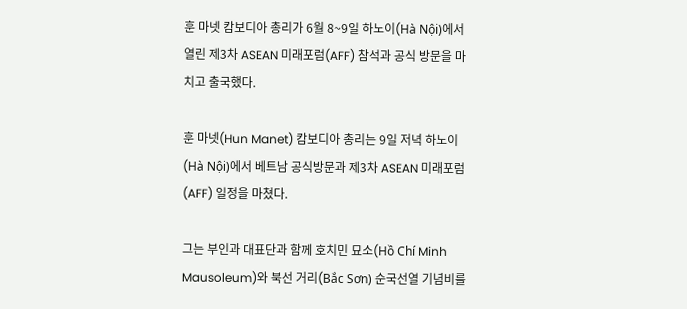훈 마넷 캄보디아 총리가 6월 8~9일 하노이(Hà Nội)에서 열린 제3차 ASEAN 미래포럼(AFF) 참석과 공식 방문을 마치고 출국했다.

훈 마넷(Hun Manet) 캄보디아 총리는 9일 저녁 하노이(Hà Nội)에서 베트남 공식방문과 제3차 ASEAN 미래포럼(AFF) 일정을 마쳤다.

그는 부인과 대표단과 함께 호치민 묘소(Hồ Chí Minh Mausoleum)와 북선 거리(Bắc Sơn) 순국선열 기념비를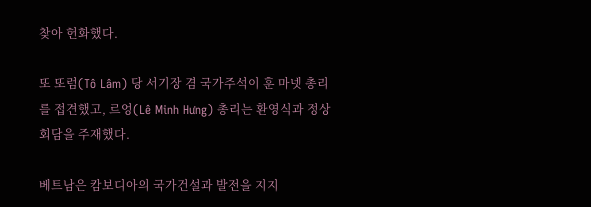찾아 헌화했다.

또 또럼(Tô Lâm) 당 서기장 겸 국가주석이 훈 마넷 총리를 접견했고, 르엉(Lê Minh Hưng) 총리는 환영식과 정상회담을 주재했다.

베트남은 캄보디아의 국가건설과 발전을 지지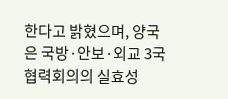한다고 밝혔으며, 양국은 국방·안보·외교 3국 협력회의의 실효성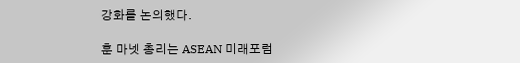강화를 논의했다.

훈 마넷 총리는 ASEAN 미래포럼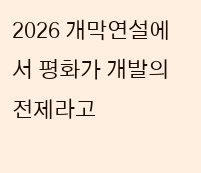2026 개막연설에서 평화가 개발의 전제라고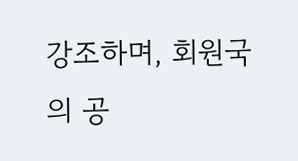강조하며, 회원국의 공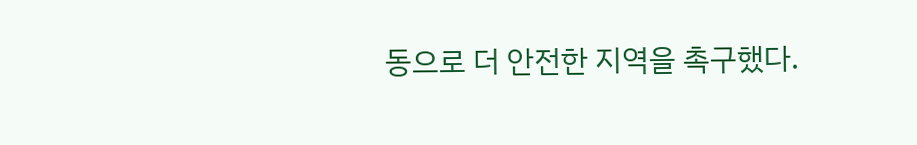동으로 더 안전한 지역을 촉구했다.